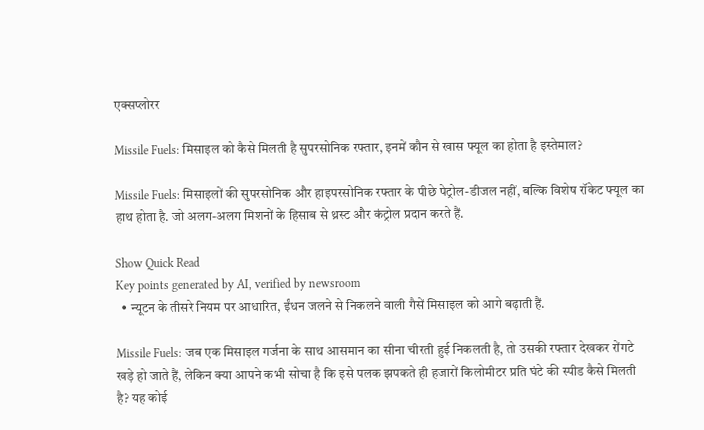एक्सप्लोरर

Missile Fuels: मिसाइल को कैसे मिलती है सुपरसोनिक रफ्तार, इनमें कौन से खास फ्यूल का होता है इस्तेमाल?

Missile Fuels: मिसाइलों की सुपरसोनिक और हाइपरसोनिक रफ्तार के पीछे पेट्रोल-डीजल नहीं, बल्कि विशेष रॉकेट फ्यूल का हाथ होता है. जो अलग-अलग मिशनों के हिसाब से थ्रस्ट और कंट्रोल प्रदान करते हैं.

Show Quick Read
Key points generated by AI, verified by newsroom
  • न्यूटन के तीसरे नियम पर आधारित, ईंधन जलने से निकलने वाली गैसें मिसाइल को आगे बढ़ाती हैं.

Missile Fuels: जब एक मिसाइल गर्जना के साथ आसमान का सीना चीरती हुई निकलती है, तो उसकी रफ्तार देखकर रोंगटे खड़े हो जाते हैं, लेकिन क्या आपने कभी सोचा है कि इसे पलक झपकते ही हजारों किलोमीटर प्रति घंटे की स्पीड कैसे मिलती है? यह कोई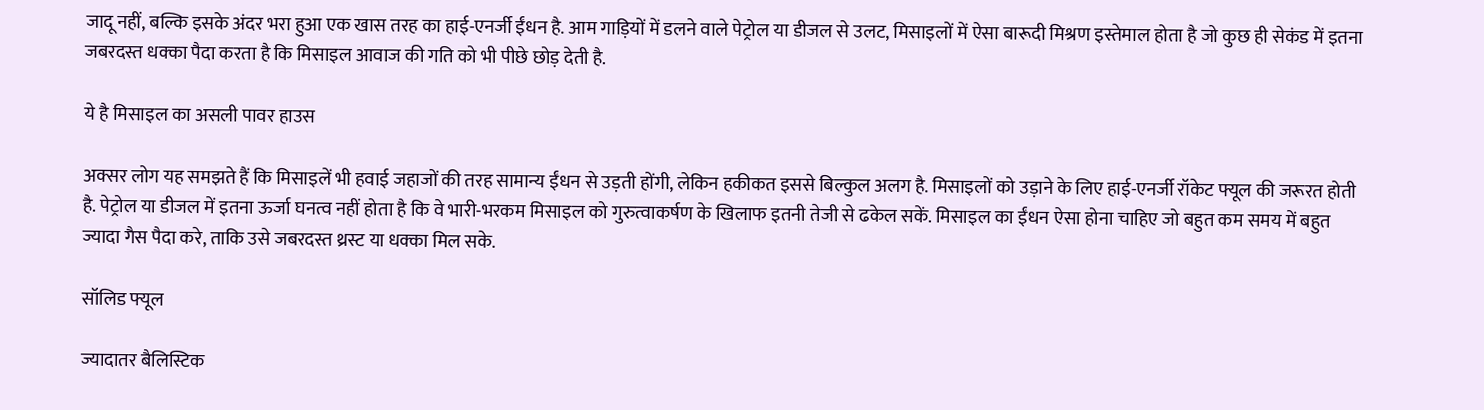जादू नहीं, बल्कि इसके अंदर भरा हुआ एक खास तरह का हाई-एनर्जी ईंधन है. आम गाड़ियों में डलने वाले पेट्रोल या डीजल से उलट, मिसाइलों में ऐसा बारूदी मिश्रण इस्तेमाल होता है जो कुछ ही सेकंड में इतना जबरदस्त धक्का पैदा करता है कि मिसाइल आवाज की गति को भी पीछे छोड़ देती है.

ये है मिसाइल का असली पावर हाउस

अक्सर लोग यह समझते हैं कि मिसाइलें भी हवाई जहाजों की तरह सामान्य ईंधन से उड़ती होंगी, लेकिन हकीकत इससे बिल्कुल अलग है. मिसाइलों को उड़ाने के लिए हाई-एनर्जी रॉकेट फ्यूल की जरूरत होती है. पेट्रोल या डीजल में इतना ऊर्जा घनत्व नहीं होता है कि वे भारी-भरकम मिसाइल को गुरुत्वाकर्षण के खिलाफ इतनी तेजी से ढकेल सकें. मिसाइल का ईंधन ऐसा होना चाहिए जो बहुत कम समय में बहुत ज्यादा गैस पैदा करे, ताकि उसे जबरदस्त थ्रस्ट या धक्का मिल सके.

सॉलिड फ्यूल

ज्यादातर बैलिस्टिक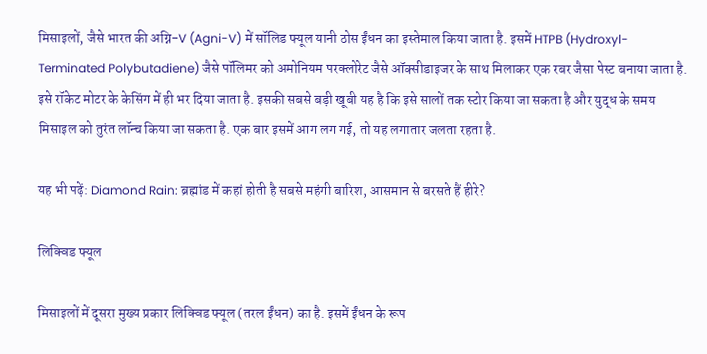मिसाइलों, जैसे भारत की अग्नि-V (Agni-V) में सॉलिड फ्यूल यानी ठोस ईंधन का इस्तेमाल किया जाता है. इसमें HTPB (Hydroxyl-Terminated Polybutadiene) जैसे पॉलिमर को अमोनियम परक्लोरेट जैसे ऑक्सीडाइजर के साथ मिलाकर एक रबर जैसा पेस्ट बनाया जाता है. इसे रॉकेट मोटर के केसिंग में ही भर दिया जाता है. इसकी सबसे बड़ी खूबी यह है कि इसे सालों तक स्टोर किया जा सकता है और युद्ध के समय मिसाइल को तुरंत लॉन्च किया जा सकता है. एक बार इसमें आग लग गई, तो यह लगातार जलता रहता है.

यह भी पढ़ें: Diamond Rain: ब्रह्मांड में कहां होती है सबसे महंगी बारिश, आसमान से बरसते हैं हीरे?

लिक्विड फ्यूल

मिसाइलों में दूसरा मुख्य प्रकार लिक्विड फ्यूल (तरल ईंधन) का है. इसमें ईंधन के रूप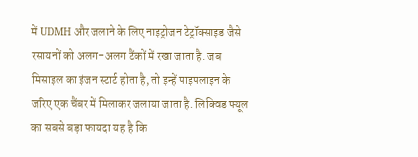में UDMH और जलाने के लिए नाइट्रोजन टेट्रॉक्साइड जैसे रसायनों को अलग-अलग टैंकों में रखा जाता है. जब मिसाइल का इंजन स्टार्ट होता है, तो इन्हें पाइपलाइन के जरिए एक चैंबर में मिलाकर जलाया जाता है. लिक्विड फ्यूल का सबसे बड़ा फायदा यह है कि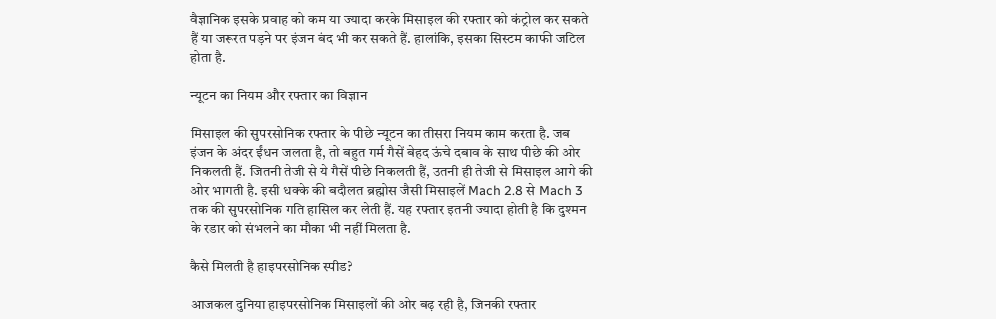वैज्ञानिक इसके प्रवाह को कम या ज्यादा करके मिसाइल की रफ्तार को कंट्रोल कर सकते हैं या जरूरत पड़ने पर इंजन बंद भी कर सकते हैं. हालांकि, इसका सिस्टम काफी जटिल होता है.

न्यूटन का नियम और रफ्तार का विज्ञान

मिसाइल की सुपरसोनिक रफ्तार के पीछे न्यूटन का तीसरा नियम काम करता है. जब इंजन के अंदर ईंधन जलता है, तो बहुत गर्म गैसें बेहद ऊंचे दबाव के साथ पीछे की ओर निकलती हैं. जितनी तेजी से ये गैसें पीछे निकलती हैं, उतनी ही तेजी से मिसाइल आगे की ओर भागती है. इसी धक्के की बदौलत ब्रह्मोस जैसी मिसाइलें Mach 2.8 से Mach 3 तक की सुपरसोनिक गति हासिल कर लेती हैं. यह रफ्तार इतनी ज्यादा होती है कि दुश्मन के रडार को संभलने का मौका भी नहीं मिलता है.

कैसे मिलती है हाइपरसोनिक स्पीड?

आजकल दुनिया हाइपरसोनिक मिसाइलों की ओर बढ़ रही है, जिनकी रफ्तार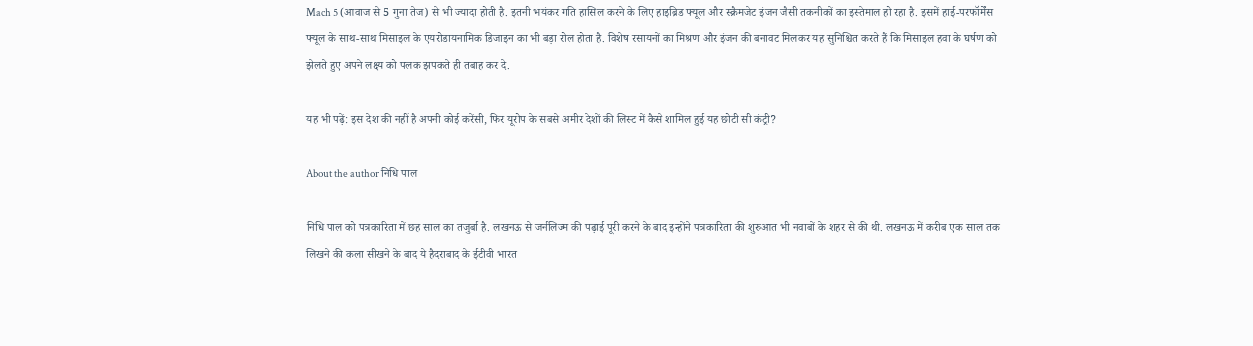Mach 5 (आवाज से 5 गुना तेज) से भी ज्यादा होती है. इतनी भयंकर गति हासिल करने के लिए हाइब्रिड फ्यूल और स्क्रैमजेट इंजन जैसी तकनीकों का इस्तेमाल हो रहा है. इसमें हाई-परफॉर्मेंस फ्यूल के साथ-साथ मिसाइल के एयरोडायनामिक डिजाइन का भी बड़ा रोल होता है. विशेष रसायनों का मिश्रण और इंजन की बनावट मिलकर यह सुनिश्चित करते हैं कि मिसाइल हवा के घर्षण को झेलते हुए अपने लक्ष्य को पलक झपकते ही तबाह कर दे.

यह भी पढ़ें: इस देश की नहीं है अपनी कोई करेंसी, फिर यूरोप के सबसे अमीर देशों की लिस्ट में कैसे शामिल हुई यह छोटी सी कंट्री?

About the author निधि पाल

निधि पाल को पत्रकारिता में छह साल का तजुर्बा है. लखनऊ से जर्नलिज्म की पढ़ाई पूरी करने के बाद इन्होंने पत्रकारिता की शुरुआत भी नवाबों के शहर से की थी. लखनऊ में करीब एक साल तक लिखने की कला सीखने के बाद ये हैदराबाद के ईटीवी भारत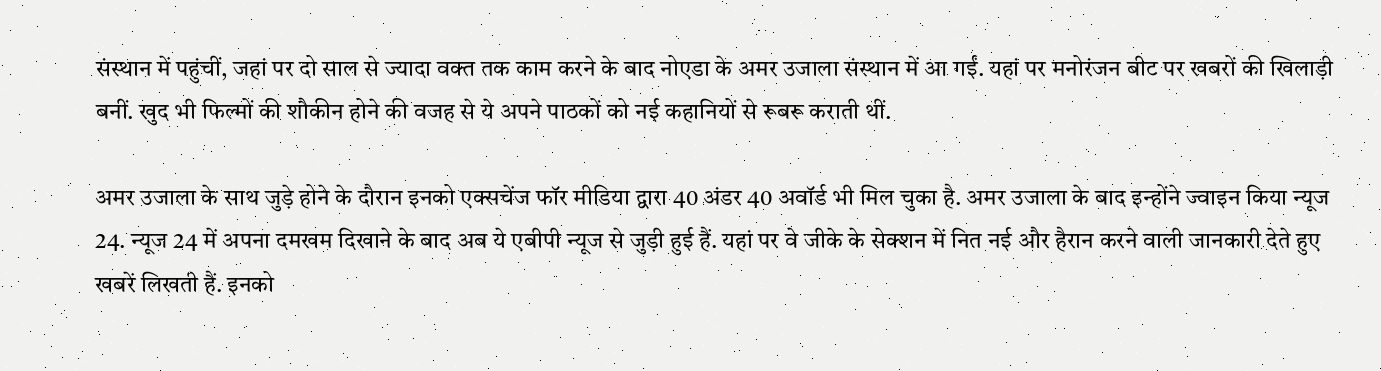संस्थान में पहुंचीं, जहां पर दो साल से ज्यादा वक्त तक काम करने के बाद नोएडा के अमर उजाला संस्थान में आ गईं. यहां पर मनोरंजन बीट पर खबरों की खिलाड़ी बनीं. खुद भी फिल्मों की शौकीन होने की वजह से ये अपने पाठकों को नई कहानियों से रूबरू कराती थीं.

अमर उजाला के साथ जुड़े होने के दौरान इनको एक्सचेंज फॉर मीडिया द्वारा 40 अंडर 40 अवॉर्ड भी मिल चुका है. अमर उजाला के बाद इन्होंने ज्वाइन किया न्यूज 24. न्यूज 24 में अपना दमखम दिखाने के बाद अब ये एबीपी न्यूज से जुड़ी हुई हैं. यहां पर वे जीके के सेक्शन में नित नई और हैरान करने वाली जानकारी देते हुए खबरें लिखती हैं. इनको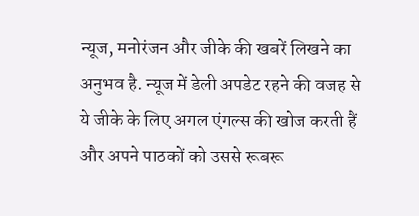न्यूज, मनोरंजन और जीके की खबरें लिखने का अनुभव है. न्यूज में डेली अपडेट रहने की वजह से ये जीके के लिए अगल एंगल्स की खोज करती हैं और अपने पाठकों को उससे रूबरू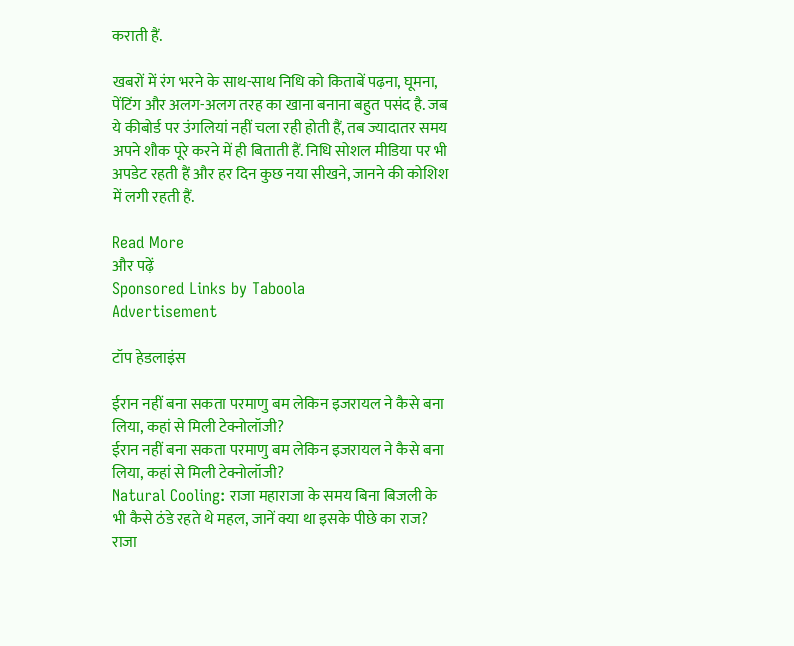कराती हैं.

खबरों में रंग भरने के साथ-साथ निधि को किताबें पढ़ना, घूमना, पेंटिंग और अलग-अलग तरह का खाना बनाना बहुत पसंद है. जब ये कीबोर्ड पर उंगलियां नहीं चला रही होती हैं, तब ज्यादातर समय अपने शौक पूरे करने में ही बिताती हैं. निधि सोशल मीडिया पर भी अपडेट रहती हैं और हर दिन कुछ नया सीखने, जानने की कोशिश में लगी रहती हैं.

Read More
और पढ़ें
Sponsored Links by Taboola
Advertisement

टॉप हेडलाइंस

ईरान नहीं बना सकता परमाणु बम लेकिन इजरायल ने कैसे बना लिया, कहां से मिली टेक्नोलॉजी?
ईरान नहीं बना सकता परमाणु बम लेकिन इजरायल ने कैसे बना लिया, कहां से मिली टेक्नोलॉजी?
Natural Cooling: राजा महाराजा के समय बिना बिजली के भी कैसे ठंडे रहते थे महल, जानें क्या था इसके पीछे का राज?
राजा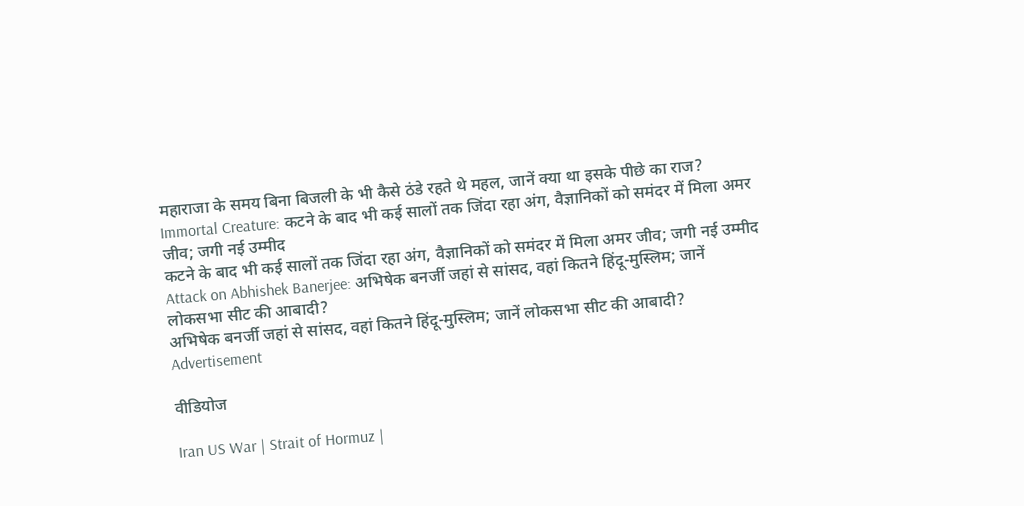महाराजा के समय बिना बिजली के भी कैसे ठंडे रहते थे महल, जानें क्या था इसके पीछे का राज?
Immortal Creature: कटने के बाद भी कई सालों तक जिंदा रहा अंग, वैज्ञानिकों को समंदर में मिला अमर जीव; जगी नई उम्मीद
कटने के बाद भी कई सालों तक जिंदा रहा अंग, वैज्ञानिकों को समंदर में मिला अमर जीव; जगी नई उम्मीद
Attack on Abhishek Banerjee: अभिषेक बनर्जी जहां से सांसद, वहां कितने हिंदू-मुस्लिम; जानें लोकसभा सीट की आबादी?
अभिषेक बनर्जी जहां से सांसद, वहां कितने हिंदू-मुस्लिम; जानें लोकसभा सीट की आबादी?
Advertisement

वीडियोज

Iran US War | Strait of Hormuz |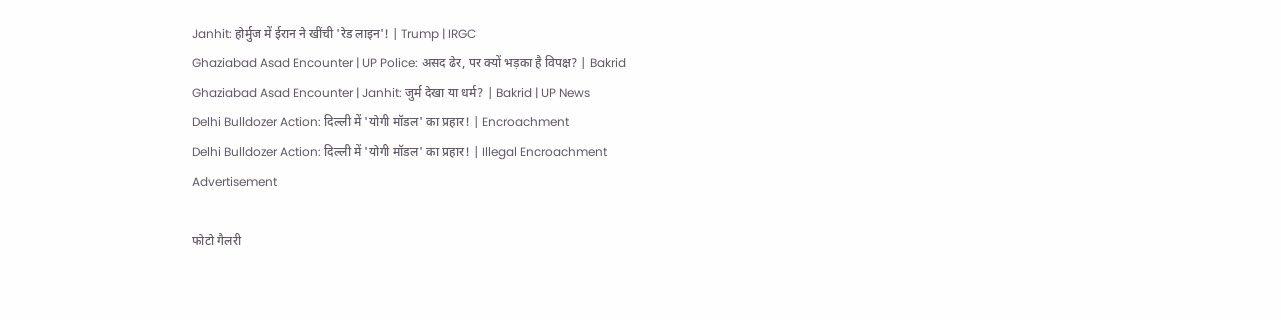Janhit: होर्मुज में ईरान ने खींची 'रेड लाइन'! | Trump | IRGC
Ghaziabad Asad Encounter | UP Police: असद ढेर, पर क्यों भड़का है विपक्ष? | Bakrid
Ghaziabad Asad Encounter | Janhit: जुर्म देखा या धर्म? | Bakrid | UP News
Delhi Bulldozer Action: दिल्ली में 'योगी मॉडल' का प्रहार! | Encroachment
Delhi Bulldozer Action: दिल्ली में 'योगी मॉडल' का प्रहार! | Illegal Encroachment
Advertisement

फोटो गैलरी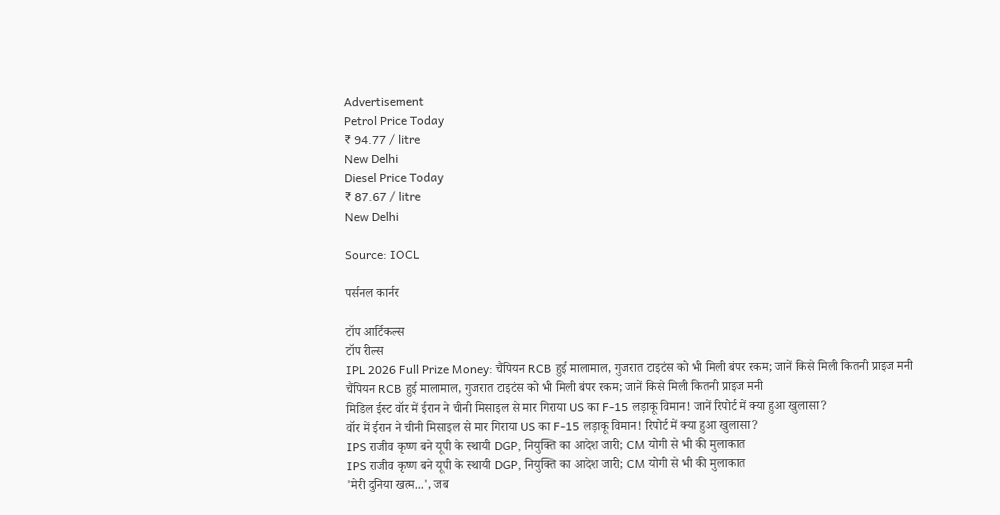Advertisement
Petrol Price Today
₹ 94.77 / litre
New Delhi
Diesel Price Today
₹ 87.67 / litre
New Delhi

Source: IOCL

पर्सनल कार्नर

टॉप आर्टिकल्स
टॉप रील्स
IPL 2026 Full Prize Money: चैंपियन RCB हुई मालामाल, गुजरात टाइटंस को भी मिली बंपर रकम; जानें किसे मिली कितनी प्राइज मनी
चैंपियन RCB हुई मालामाल, गुजरात टाइटंस को भी मिली बंपर रकम; जानें किसे मिली कितनी प्राइज मनी
मिडिल ईस्ट वॉर में ईरान ने चीनी मिसाइल से मार गिराया US का F-15 लड़ाकू विमान! जानें रिपोर्ट में क्या हुआ खुलासा?
वॉर में ईरान ने चीनी मिसाइल से मार गिराया US का F-15 लड़ाकू विमान! रिपोर्ट में क्या हुआ खुलासा?
IPS राजीव कृष्ण बने यूपी के स्थायी DGP, नियुक्ति का आदेश जारी; CM योगी से भी की मुलाकात
IPS राजीव कृष्ण बने यूपी के स्थायी DGP, नियुक्ति का आदेश जारी; CM योगी से भी की मुलाकात
'मेरी दुनिया खत्म...', जब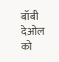बॉबी देओल को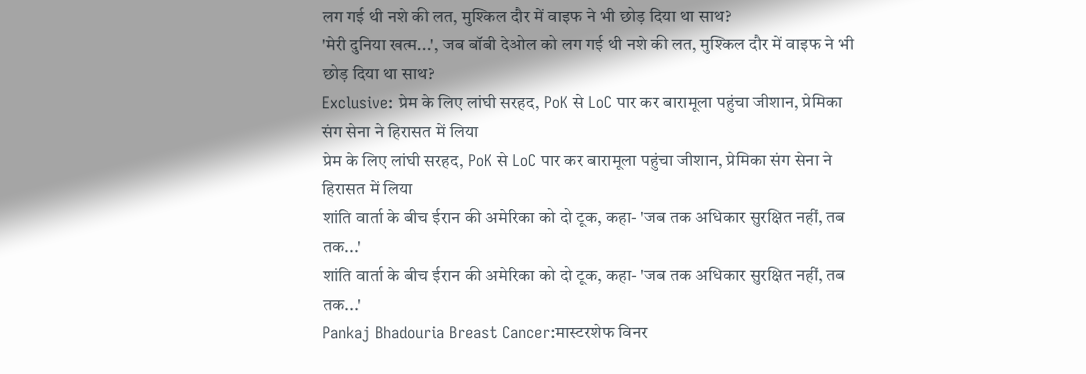लग गई थी नशे की लत, मुश्किल दौर में वाइफ ने भी छोड़ दिया था साथ?
'मेरी दुनिया खत्म...', जब बॉबी देओल को लग गई थी नशे की लत, मुश्किल दौर में वाइफ ने भी छोड़ दिया था साथ?
Exclusive: प्रेम के लिए लांघी सरहद, PoK से LoC पार कर बारामूला पहुंचा जीशान, प्रेमिका संग सेना ने हिरासत में लिया
प्रेम के लिए लांघी सरहद, PoK से LoC पार कर बारामूला पहुंचा जीशान, प्रेमिका संग सेना ने हिरासत में लिया
शांति वार्ता के बीच ईरान की अमेरिका को दो टूक, कहा- 'जब तक अधिकार सुरक्षित नहीं, तब तक...'
शांति वार्ता के बीच ईरान की अमेरिका को दो टूक, कहा- 'जब तक अधिकार सुरक्षित नहीं, तब तक...'
Pankaj Bhadouria Breast Cancer:मास्टरशेफ विनर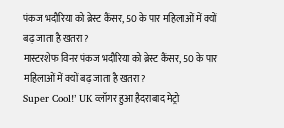पंकज भदौरिया को ब्रेस्ट कैंसर, 50 के पार महिलाओं में क्यों बढ़ जाता है खतरा?
मास्टरशेफ विनर पंकज भदौरिया को ब्रेस्ट कैंसर, 50 के पार महिलाओं में क्यों बढ़ जाता है खतरा?
Super Cool!’ UK व्लॉगर हुआ हैदराबाद मेट्रो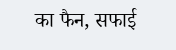का फैन, सफाई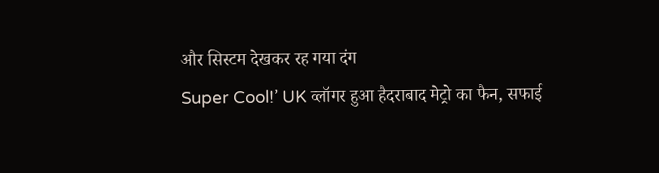और सिस्टम देखकर रह गया दंग
Super Cool!’ UK व्लॉगर हुआ हैदराबाद मेट्रो का फैन, सफाई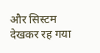और सिस्टम देखकर रह गया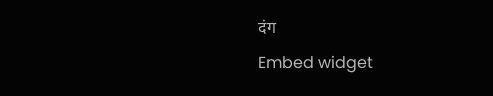दंग
Embed widget